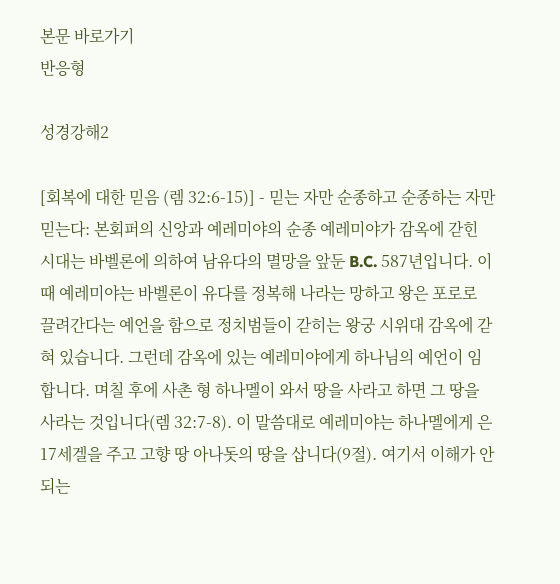본문 바로가기
반응형

성경강해2

[회복에 대한 믿음 (렘 32:6-15)] - 믿는 자만 순종하고 순종하는 자만 믿는다: 본회퍼의 신앙과 예레미야의 순종 예레미야가 감옥에 갇힌 시대는 바벨론에 의하여 남유다의 멸망을 앞둔 B.C. 587년입니다. 이때 예레미야는 바벨론이 유다를 정복해 나라는 망하고 왕은 포로로 끌려간다는 예언을 함으로 정치범들이 갇히는 왕궁 시위대 감옥에 갇혀 있습니다. 그런데 감옥에 있는 예레미야에게 하나님의 예언이 임합니다. 며칠 후에 사촌 형 하나멜이 와서 땅을 사라고 하면 그 땅을 사라는 것입니다(렘 32:7-8). 이 말씀대로 예레미야는 하나멜에게 은 17세겔을 주고 고향 땅 아나돗의 땅을 삽니다(9절). 여기서 이해가 안 되는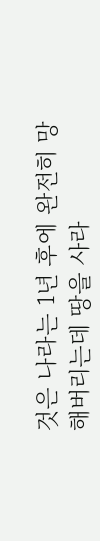것은 나라는 1년 후에 완전히 망해버리는데 땅을 사라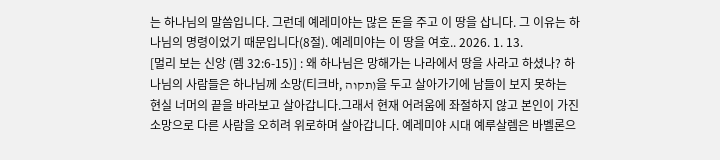는 하나님의 말씀입니다. 그런데 예레미야는 많은 돈을 주고 이 땅을 삽니다. 그 이유는 하나님의 명령이었기 때문입니다(8절). 예레미야는 이 땅을 여호.. 2026. 1. 13.
[멀리 보는 신앙 (렘 32:6-15)] : 왜 하나님은 망해가는 나라에서 땅을 사라고 하셨나? 하나님의 사람들은 하나님께 소망(티크바, תקוה)을 두고 살아가기에 남들이 보지 못하는 현실 너머의 끝을 바라보고 살아갑니다.그래서 현재 어려움에 좌절하지 않고 본인이 가진 소망으로 다른 사람을 오히려 위로하며 살아갑니다. 예레미야 시대 예루살렘은 바벨론으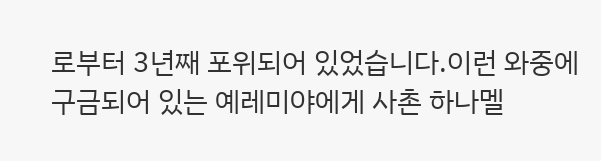로부터 3년째 포위되어 있었습니다.이런 와중에 구금되어 있는 예레미야에게 사촌 하나멜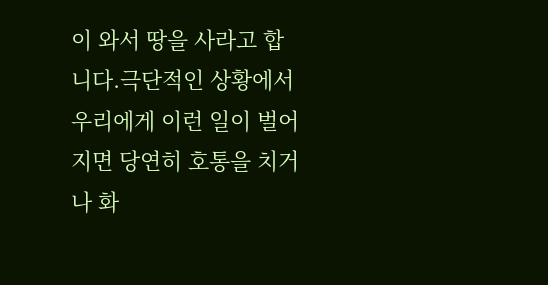이 와서 땅을 사라고 합니다.극단적인 상황에서 우리에게 이런 일이 벌어지면 당연히 호통을 치거나 화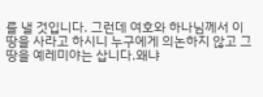를 낼 것입니다. 그런데 여호와 하나님께서 이 땅을 사라고 하시니 누구에게 의논하지 않고 그 땅을 예레미야는 삽니다.왜냐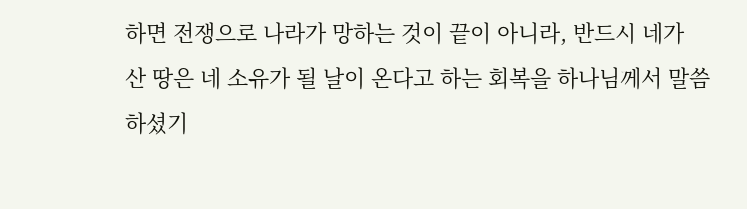하면 전쟁으로 나라가 망하는 것이 끝이 아니라, 반드시 네가 산 땅은 네 소유가 될 날이 온다고 하는 회복을 하나님께서 말씀하셨기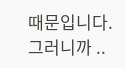때문입니다. 그러니까 ..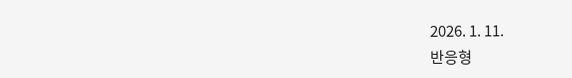2026. 1. 11.
반응형